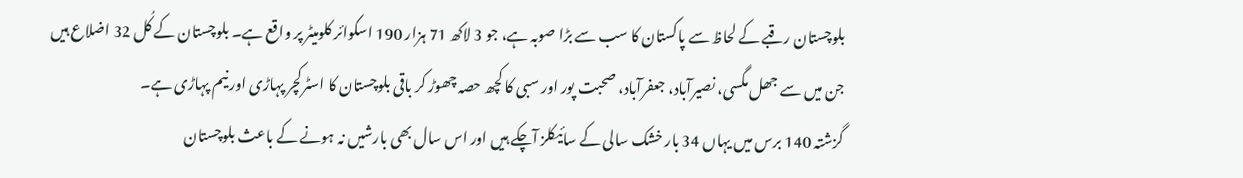بلوچستان رقبے کے لحاظ سے پاکستان کا سب سے بڑا صوبہ ہے، جو 3 لاکھ 71 ہزار 190 اسکوائر کلومیٹر پر واقع ہے۔ بلوچستان کے کُل 32 اضلاع ہیں جن میں سے جھل مگسی، نصیرآباد، جعفرآباد، صحبت پور اور سبی کا کچھ حصہ چھوڑ کر باقی بلوچستان کا اسٹرکچر پہاڑی اور نیم پہاڑی ہے۔
گزشتہ 140 برس میں یہاں 34 بار خشک سالی کے سائیکلز آچکے ہیں اور اس سال بھی بارشیں نہ ہونے کے باعث بلوچستان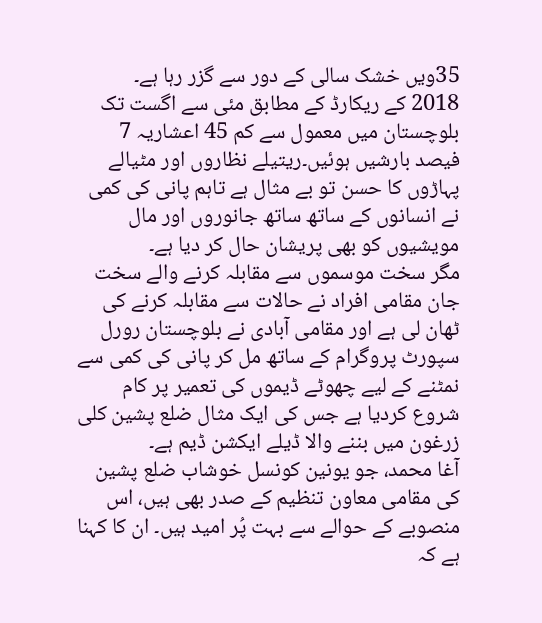35ویں خشک سالی کے دور سے گزر رہا ہے۔
2018 کے ریکارڈ کے مطابق مئی سے اگست تک بلوچستان میں معمول سے کم 45 اعشاریہ 7 فیصد بارشیں ہوئیں۔ریتیلے نظاروں اور مٹیالے پہاڑوں کا حسن تو بے مثال ہے تاہم پانی کی کمی نے انسانوں کے ساتھ ساتھ جانوروں اور مال مویشیوں کو بھی پریشان حال کر دیا ہے۔
مگر سخت موسموں سے مقابلہ کرنے والے سخت جان مقامی افراد نے حالات سے مقابلہ کرنے کی ٹھان لی ہے اور مقامی آبادی نے بلوچستان رورل سپورٹ پروگرام کے ساتھ مل کر پانی کی کمی سے نمٹنے کے لیے چھوٹے ڈیموں کی تعمیر پر کام شروع کردیا ہے جس کی ایک مثال ضلع پشین کلی زرغون میں بننے والا ڈیلے ایکشن ڈیم ہے۔
آغا محمد، جو یونین کونسل خوشاب ضلع پشین کی مقامی معاون تنظیم کے صدر بھی ہیں، اس منصوبے کے حوالے سے بہت پُر امید ہیں۔ ان کا کہنا ہے کہ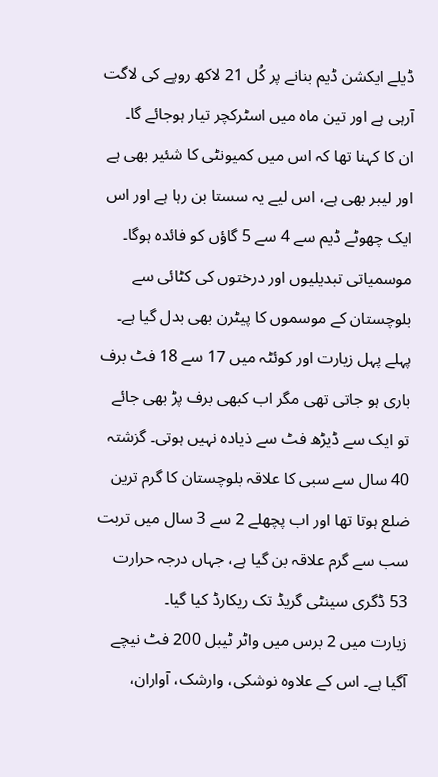ڈیلے ایکشن ڈیم بنانے پر کُل 21 لاکھ روپے کی لاگت آرہی ہے اور تین ماہ میں اسٹرکچر تیار ہوجائے گا۔
ان کا کہنا تھا کہ اس میں کمیونٹی کا شئیر بھی ہے اور لیبر بھی ہے، اس لیے یہ سستا بن رہا ہے اور اس ایک چھوٹے ڈیم سے 4 سے 5 گاؤں کو فائدہ ہوگا۔
موسمیاتی تبدیلیوں اور درختوں کی کٹائی سے بلوچستان کے موسموں کا پیٹرن بھی بدل گیا ہے۔ پہلے پہل زیارت اور کوئٹہ میں 17 سے 18 فٹ برف باری ہو جاتی تھی مگر اب کبھی برف پڑ بھی جائے تو ایک سے ڈیڑھ فٹ سے ذیادہ نہیں ہوتی۔ گزشتہ 40 سال سے سبی کا علاقہ بلوچستان کا گرم ترین ضلع ہوتا تھا اور اب پچھلے 2 سے 3 سال میں تربت سب سے گرم علاقہ بن گیا ہے، جہاں درجہ حرارت 53 ڈگری سینٹی گریڈ تک ریکارڈ کیا گیا۔
زیارت میں 2 برس میں واٹر ٹیبل 200 فٹ نیچے آگیا ہے۔ اس کے علاوہ نوشکی، وارشک، آواران،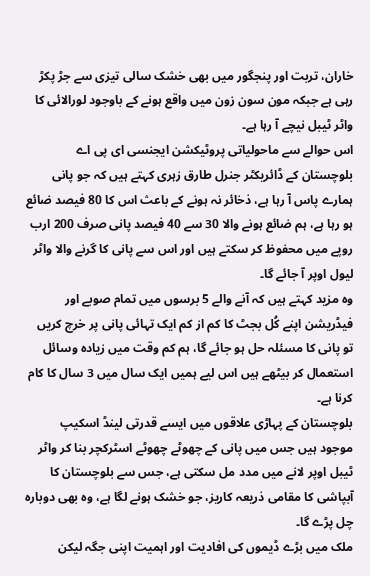خاران، تربت اور پنجگور میں بھی خشک سالی تیزی سے جڑ پکڑ رہی ہے جبکہ مون سون زون میں واقع ہونے کے باوجود لورالائی کا واٹر ٹیبل نیچے آ رہا ہے۔
اس حوالے سے ماحولیاتی پروٹیکشن ایجنسی ای پی اے بلوچستان کے ڈائریکٹر جنرل طارق زہری کہتے ہیں کہ جو پانی ہمارے پاس آ رہا ہے، ذخائر نہ ہونے کے باعث اس کا 80 فیصد ضائع ہو رہا ہے، ہم ضائع ہونے والا 30 سے 40 فیصد پانی صرف 200 ارب روپے میں محفوظ کر سکتے ہیں اور اس سے پانی کا گرنے والا واٹر لیول اوپر آ جائے گا۔
وہ مزید کہتے ہیں کہ آنے والے 5 برسوں میں تمام صوبے اور فیڈریشن اپنے کُل بجٹ کا کم از کم ایک تہائی پانی پر خرچ کریں تو پانی کا مسئلہ حل ہو جائے گا، ہم کم وقت میں زیادہ وسائل استعمال کر بیٹھے ہیں اس لیے ہمیں ایک سال میں 3 سال کا کام کرنا ہے۔
بلوچستان کے پہاڑی علاقوں میں ایسے قدرتی لینڈ اسکیپ موجود ہیں جس میں پانی کے چھوٹے چھوٹے اسٹرکچر بنا کر واٹر ٹیبل اوپر لانے میں مدد مل سکتی ہے، جس سے بلوچستان کا آبپاشی کا مقامی ذریعہ کاریز، جو خشک ہونے لگا ہے، وہ بھی دوبارہ چل پڑے گا۔
ملک میں بڑے ڈیموں کی افادیت اور اہمیت اپنی جگہ لیکن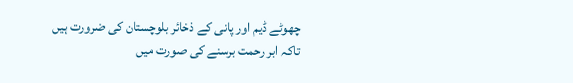چھوٹے ڈیم اور پانی کے ذخائر بلوچستان کی ضرورت ہیں تاکہ ابر رحمت برسنے کی صورت میں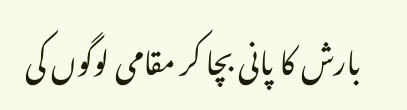بارش کا پانی بچا کر مقامی لوگوں کی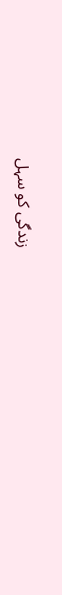زندگی کو سہل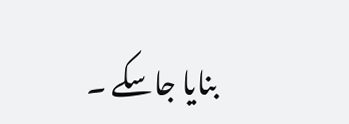بنایا جاسکے ۔